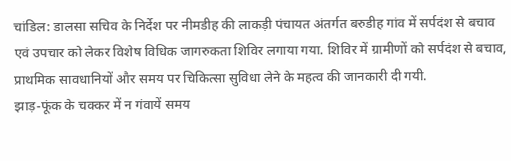चांडिल: डालसा सचिव के निर्देश पर नीमडीह की लाकड़ी पंचायत अंतर्गत बरुडीह गांव में सर्पदंश से बचाव एवं उपचार को लेकर विशेष विधिक जागरुकता शिविर लगाया गया. शिविर में ग्रामीणों को सर्पदंश से बचाव, प्राथमिक सावधानियों और समय पर चिकित्सा सुविधा लेने के महत्व की जानकारी दी गयी.
झाड़-फूंक के चक्कर में न गंवायें समय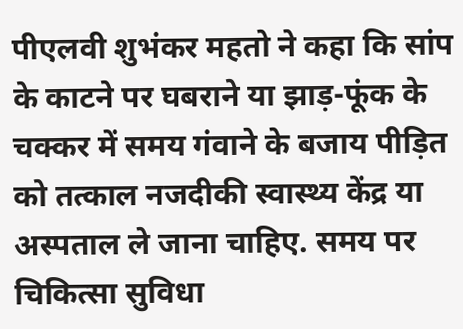पीएलवी शुभंकर महतो ने कहा कि सांप के काटने पर घबराने या झाड़-फूंक के चक्कर में समय गंवाने के बजाय पीड़ित को तत्काल नजदीकी स्वास्थ्य केंद्र या अस्पताल ले जाना चाहिए. समय पर चिकित्सा सुविधा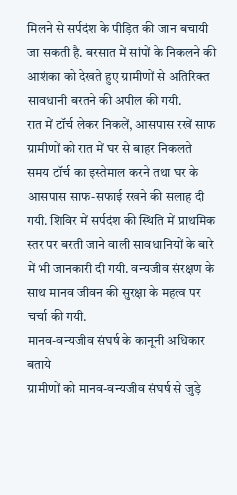मिलने से सर्पदंश के पीड़ित की जान बचायी जा सकती है. बरसात में सांपों के निकलने की आशंका को देखते हुए ग्रामीणों से अतिरिक्त सावधानी बरतने की अपील की गयी.
रात में टॉर्च लेकर निकलें, आसपास रखें साफ
ग्रामीणों को रात में घर से बाहर निकलते समय टॉर्च का इस्तेमाल करने तथा घर के आसपास साफ-सफाई रखने की सलाह दी गयी. शिविर में सर्पदंश की स्थिति में प्राथमिक स्तर पर बरती जाने वाली सावधानियों के बारे में भी जानकारी दी गयी. वन्यजीव संरक्षण के साथ मानव जीवन की सुरक्षा के महत्व पर चर्चा की गयी.
मानव-वन्यजीव संघर्ष के कानूनी अधिकार बताये
ग्रामीणों को मानव-वन्यजीव संघर्ष से जुड़े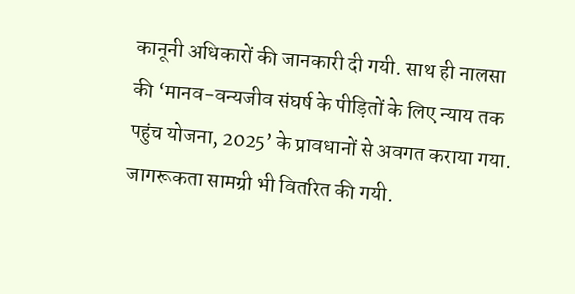कानूनी अधिकारों की जानकारी दी गयी. साथ ही नालसा की ‘मानव-वन्यजीव संघर्ष के पीड़ितों के लिए न्याय तक पहुंच योजना, 2025’ के प्रावधानों से अवगत कराया गया. जागरूकता सामग्री भी वितरित की गयी.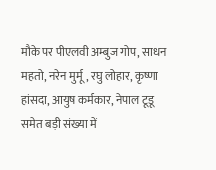मौके पर पीएलवी अम्बुज गोप, साधन महतो, नरेन मुर्मू, रघु लोहार, कृष्णा हांसदा, आयुष कर्मकार, नेपाल टूडू समेत बड़ी संख्या में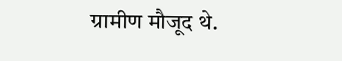ग्रामीण मौजूद थे.